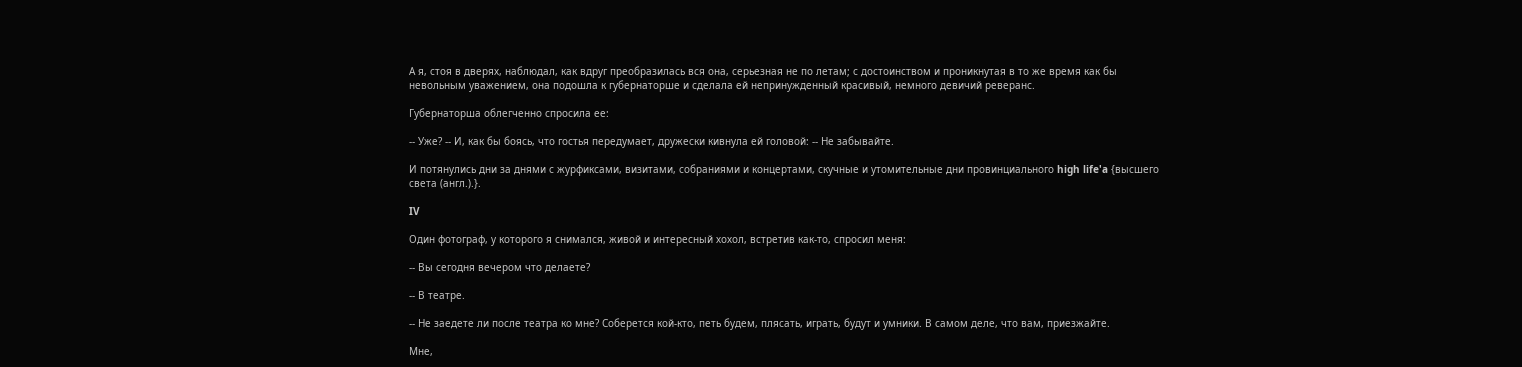А я, стоя в дверях, наблюдал, как вдруг преобразилась вся она, серьезная не по летам; с достоинством и проникнутая в то же время как бы невольным уважением, она подошла к губернаторше и сделала ей непринужденный красивый, немного девичий реверанс.

Губернаторша облегченно спросила ее:

-- Уже? -- И, как бы боясь, что гостья передумает, дружески кивнула ей головой: -- Не забывайте.

И потянулись дни за днями с журфиксами, визитами, собраниями и концертами, скучные и утомительные дни провинциального high life'a {высшего света (англ.).}.

IV

Один фотограф, у которого я снимался, живой и интересный хохол, встретив как-то, спросил меня:

-- Вы сегодня вечером что делаете?

-- В театре.

-- Не заедете ли после театра ко мне? Соберется кой-кто, петь будем, плясать, играть, будут и умники. В самом деле, что вам, приезжайте.

Мне,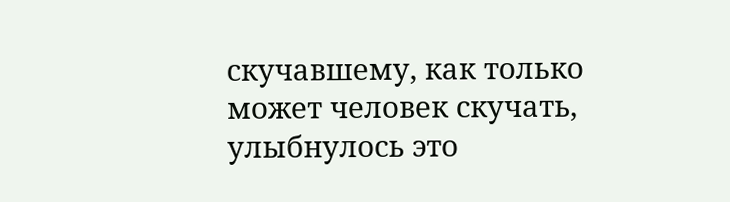скучавшему, как только может человек скучать, улыбнулось это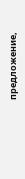предложение,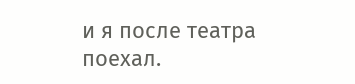и я после театра поехал.